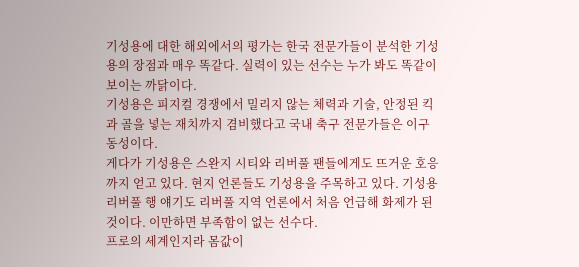기성용에 대한 해외에서의 평가는 한국 전문가들이 분석한 기성용의 장점과 매우 똑같다. 실력이 있는 선수는 누가 봐도 똑같이 보이는 까닭이다.
기성용은 피지컬 경쟁에서 밀리지 않는 체력과 기술, 안정된 킥과 골을 넣는 재치까지 겸비했다고 국내 축구 전문가들은 이구동성이다.
게다가 기성용은 스완지 시티와 리버풀 팬들에게도 뜨거운 호응까지 얻고 있다. 현지 언론들도 기성용을 주목하고 있다. 기성용 리버풀 행 얘기도 리버풀 지역 언론에서 처음 언급해 화제가 된 것이다. 이만하면 부족함이 없는 선수다.
프로의 세계인지라 몸값이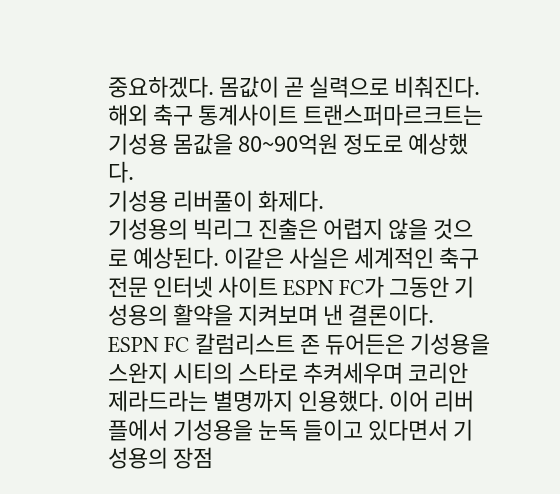중요하겠다. 몸값이 곧 실력으로 비춰진다. 해외 축구 통계사이트 트랜스퍼마르크트는 기성용 몸값을 80~90억원 정도로 예상했다.
기성용 리버풀이 화제다.
기성용의 빅리그 진출은 어렵지 않을 것으로 예상된다. 이같은 사실은 세계적인 축구전문 인터넷 사이트 ESPN FC가 그동안 기성용의 활약을 지켜보며 낸 결론이다.
ESPN FC 칼럼리스트 존 듀어든은 기성용을 스완지 시티의 스타로 추켜세우며 코리안 제라드라는 별명까지 인용했다. 이어 리버플에서 기성용을 눈독 들이고 있다면서 기성용의 장점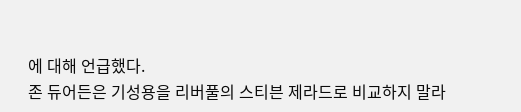에 대해 언급했다.
존 듀어든은 기성용을 리버풀의 스티븐 제라드로 비교하지 말라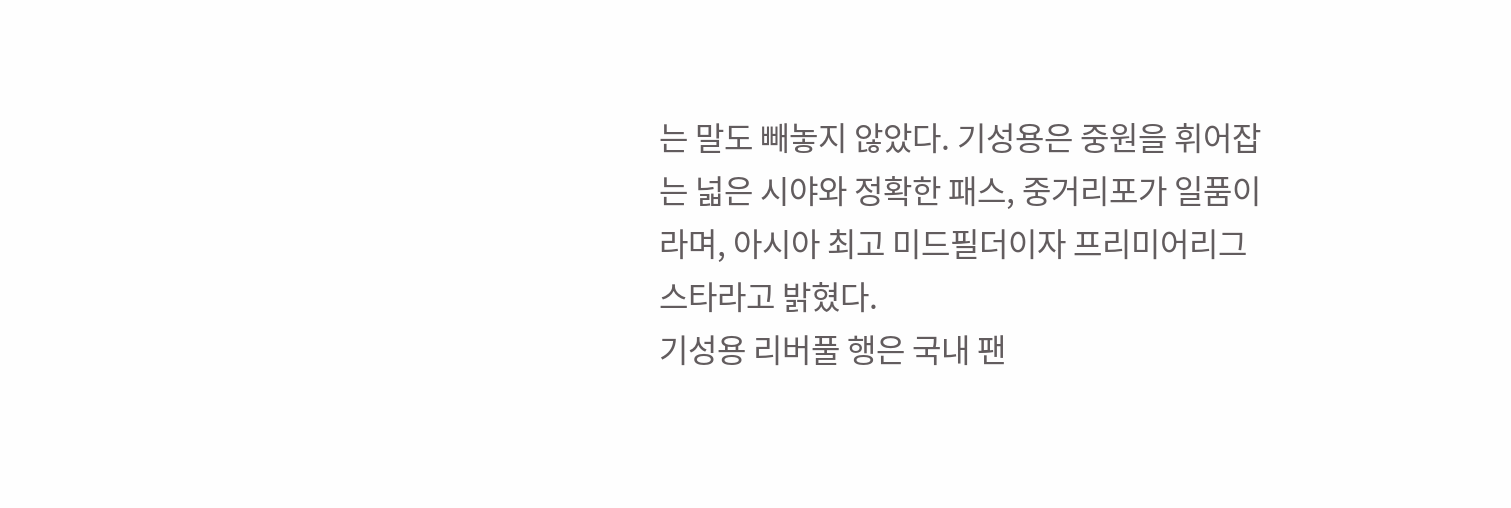는 말도 빼놓지 않았다. 기성용은 중원을 휘어잡는 넓은 시야와 정확한 패스, 중거리포가 일품이라며, 아시아 최고 미드필더이자 프리미어리그 스타라고 밝혔다.
기성용 리버풀 행은 국내 팬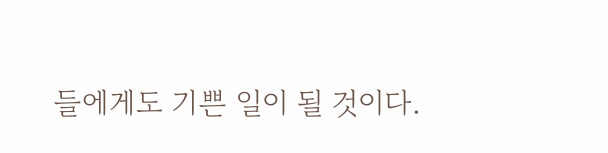들에게도 기쁜 일이 될 것이다.